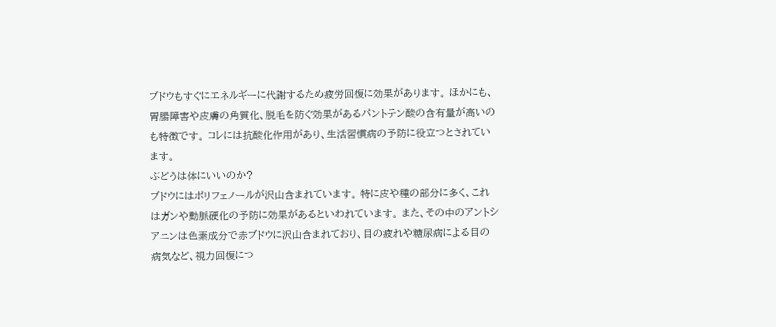ブドウもすぐにエネルギーに代謝するため疲労回復に効果があります。 ほかにも、胃腸障害や皮膚の角質化、脱毛を防ぐ効果があるパントテン酸の含有量が高いのも特徴です。 コレには抗酸化作用があり、生活習慣病の予防に役立つとされています。
ぶどうは体にいいのか?
ブドウにはポリフェノールが沢山含まれています。 特に皮や種の部分に多く、これはガンや動脈硬化の予防に効果があるといわれています。 また、その中のアントシアニンは色素成分で赤ブドウに沢山含まれており、目の疲れや糖尿病による目の病気など、視力回復につ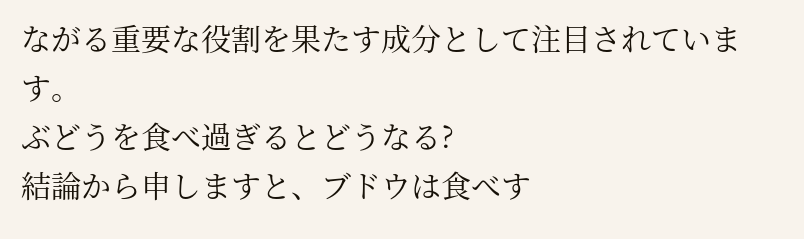ながる重要な役割を果たす成分として注目されています。
ぶどうを食べ過ぎるとどうなる?
結論から申しますと、ブドウは食べす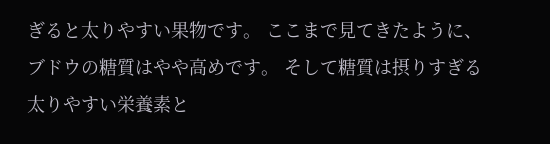ぎると太りやすい果物です。 ここまで見てきたように、ブドウの糖質はやや高めです。 そして糖質は摂りすぎる太りやすい栄養素と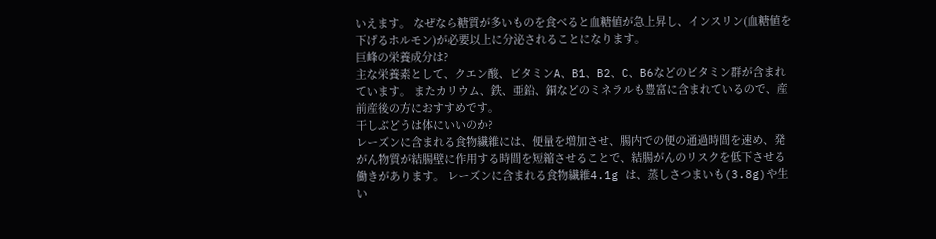いえます。 なぜなら糖質が多いものを食べると血糖値が急上昇し、インスリン(血糖値を下げるホルモン)が必要以上に分泌されることになります。
巨峰の栄養成分は?
主な栄養素として、クエン酸、ビタミンA、B1、B2、C、B6などのビタミン群が含まれています。 またカリウム、鉄、亜鉛、銅などのミネラルも豊富に含まれているので、産前産後の方におすすめです。
干しぶどうは体にいいのか?
レーズンに含まれる食物繊維には、便量を増加させ、腸内での便の通過時間を速め、発がん物質が結腸壁に作用する時間を短縮させることで、結腸がんのリスクを低下させる働きがあります。 レーズンに含まれる食物繊維4.1g は、蒸しさつまいも(3.8g)や生い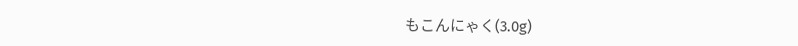もこんにゃく(3.0g)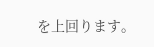を上回ります。